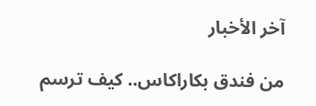آخر الأخبار

من فندق بكاراكاس.. كيف ترسم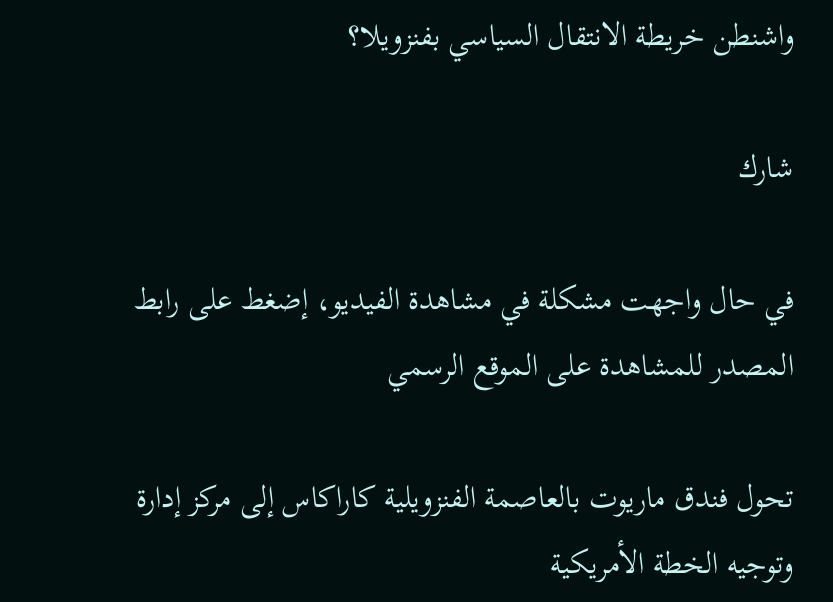واشنطن خريطة الانتقال السياسي بفنزويلا؟

شارك

في حال واجهت مشكلة في مشاهدة الفيديو، إضغط على رابط المصدر للمشاهدة على الموقع الرسمي

تحول فندق ماريوت بالعاصمة الفنزويلية كاراكاس إلى مركز إدارة وتوجيه الخطة الأمريكية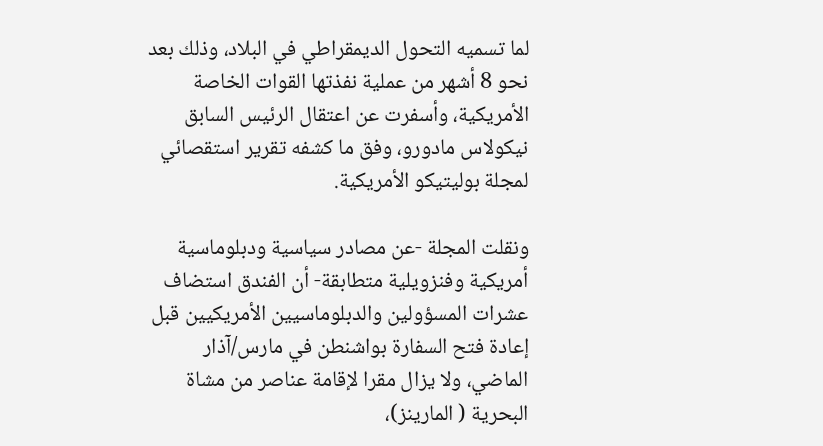لما تسميه التحول الديمقراطي في البلاد، وذلك بعد نحو 8 أشهر من عملية نفذتها القوات الخاصة الأمريكية، وأسفرت عن اعتقال الرئيس السابق نيكولاس مادورو، وفق ما كشفه تقرير استقصائي لمجلة بوليتيكو الأمريكية.

ونقلت المجلة -عن مصادر سياسية ودبلوماسية أمريكية وفنزويلية متطابقة- أن الفندق استضاف عشرات المسؤولين والدبلوماسيين الأمريكيين قبل إعادة فتح السفارة بواشنطن في مارس/آذار الماضي، ولا يزال مقرا لإقامة عناصر من مشاة البحرية ( المارينز)،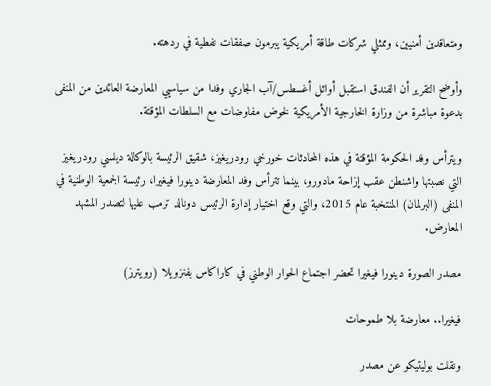ومتعاقدين أمنيين، وممثلي شركات طاقة أمريكية يبرمون صفقات نفطية في ردهته.

وأوضح التقرير أن الفندق استقبل أوائل أغسطس/آب الجاري وفدا من سياسيي المعارضة العائدين من المنفى بدعوة مباشرة من وزارة الخارجية الأمريكية لخوض مفاوضات مع السلطات المؤقتة.

ويترأس وفد الحكومة المؤقتة في هذه المحادثات خورخي رودريغيز، شقيق الرئيسة بالوكالة ديلسي رودريغيز التي نصبتها واشنطن عقب إزاحة مادورو، بينما تترأس وفد المعارضة دينورا فيغيرا، رئيسة الجمعية الوطنية في المنفى (البرلمان) المنتخبة عام 2015، والتي وقع اختيار إدارة الرئيس دونالد ترمب عليها لتصدر المشهد المعارض.

مصدر الصورة دينورا فيغيرا تحضر اجتماع الحوار الوطني في كاراكاس بفنزويلا (رويترز)

فيغيرا.. معارضة بلا طموحات

ونقلت بوليتيكو عن مصدر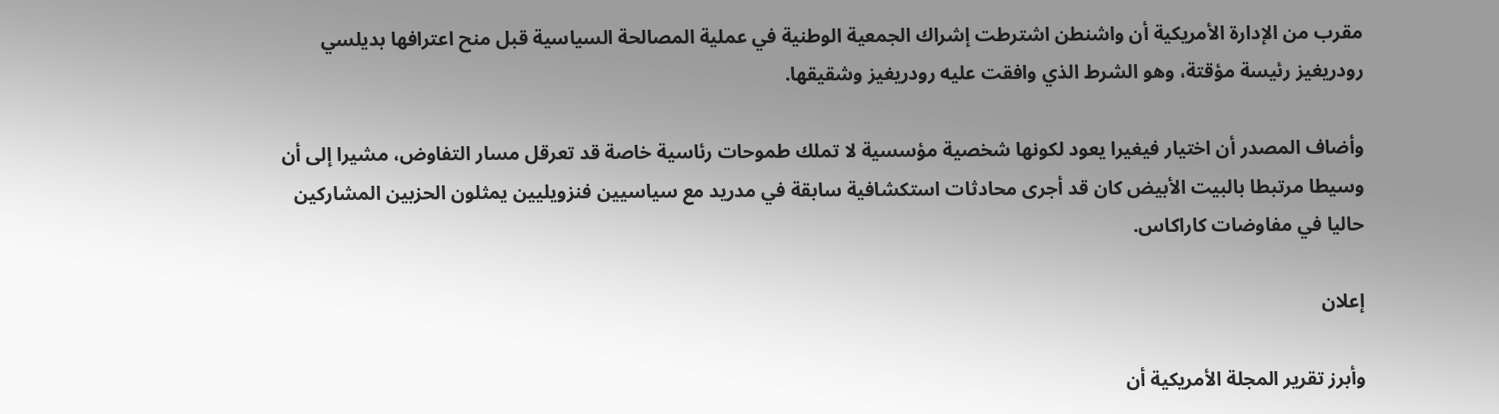مقرب من الإدارة الأمريكية أن واشنطن اشترطت إشراك الجمعية الوطنية في عملية المصالحة السياسية قبل منح اعترافها بديلسي رودريغيز رئيسة مؤقتة، وهو الشرط الذي وافقت عليه رودريغيز وشقيقها.

وأضاف المصدر أن اختيار فيغيرا يعود لكونها شخصية مؤسسية لا تملك طموحات رئاسية خاصة قد تعرقل مسار التفاوض، مشيرا إلى أن وسيطا مرتبطا بالبيت الأبيض كان قد أجرى محادثات استكشافية سابقة في مدريد مع سياسيين فنزويليين يمثلون الحزبين المشاركين حاليا في مفاوضات كاراكاس.

إعلان

وأبرز تقرير المجلة الأمريكية أن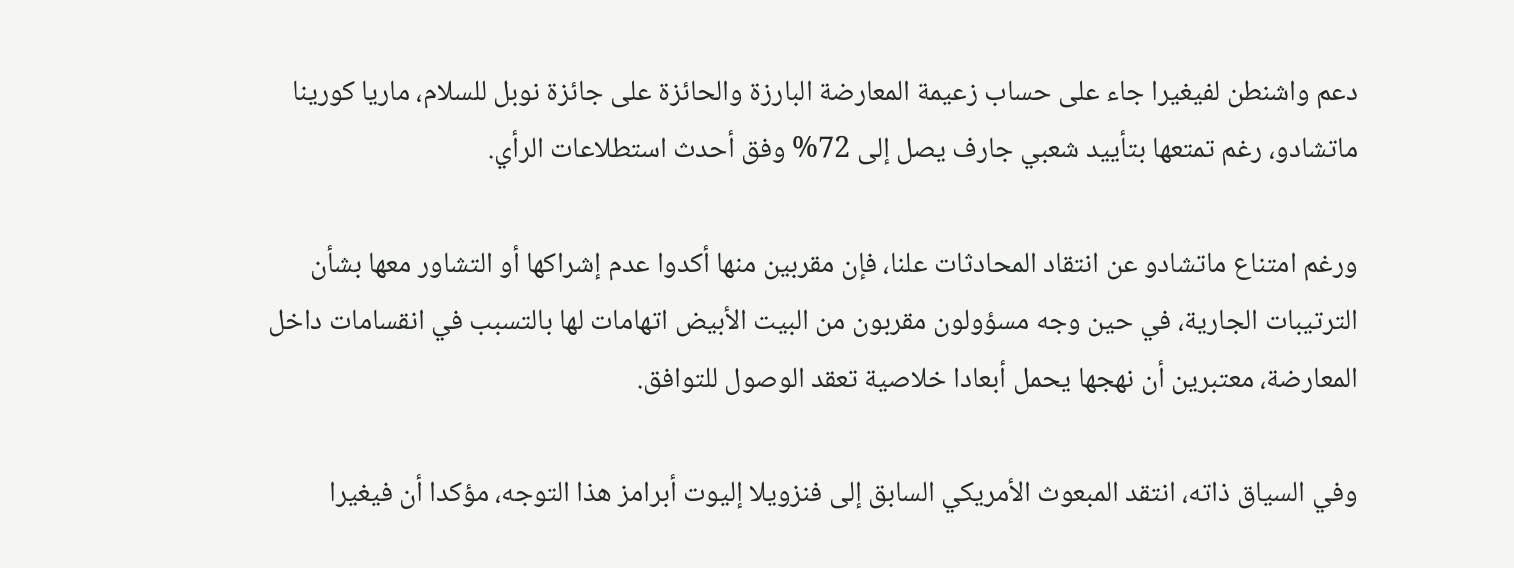دعم واشنطن لفيغيرا جاء على حساب زعيمة المعارضة البارزة والحائزة على جائزة نوبل للسلام، ماريا كورينا ماتشادو، رغم تمتعها بتأييد شعبي جارف يصل إلى 72% وفق أحدث استطلاعات الرأي.

ورغم امتناع ماتشادو عن انتقاد المحادثات علنا، فإن مقربين منها أكدوا عدم إشراكها أو التشاور معها بشأن الترتيبات الجارية، في حين وجه مسؤولون مقربون من البيت الأبيض اتهامات لها بالتسبب في انقسامات داخل المعارضة، معتبرين أن نهجها يحمل أبعادا خلاصية تعقد الوصول للتوافق.

وفي السياق ذاته، انتقد المبعوث الأمريكي السابق إلى فنزويلا إليوت أبرامز هذا التوجه، مؤكدا أن فيغيرا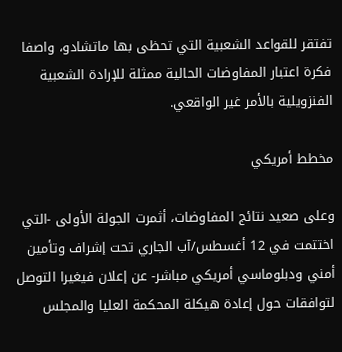تفتقر للقواعد الشعبية التي تحظى بها ماتشادو، واصفا فكرة اعتبار المفاوضات الحالية ممثلة للإرادة الشعبية الفنزويلية بالأمر غير الواقعي.

مخطط أمريكي

وعلى صعيد نتائج المفاوضات، أثمرت الجولة الأولى -التي اختتمت في 12 أغسطس/آب الجاري تحت إشراف وتأمين أمني ودبلوماسي أمريكي مباشر- عن إعلان فيغيرا التوصل لتوافقات حول إعادة هيكلة المحكمة العليا والمجلس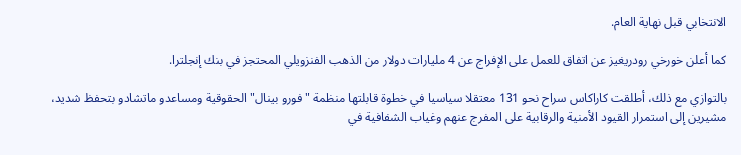الانتخابي قبل نهاية العام.

كما أعلن خورخي رودريغيز عن اتفاق للعمل على الإفراج عن 4 مليارات دولار من الذهب الفنزويلي المحتجز في بنك إنجلترا.

بالتوازي مع ذلك، أطلقت كاراكاس سراح نحو 131 معتقلا سياسيا في خطوة قابلتها منظمة "فورو بينال" الحقوقية ومساعدو ماتشادو بتحفظ شديد، مشيرين إلى استمرار القيود الأمنية والرقابية على المفرج عنهم وغياب الشفافية في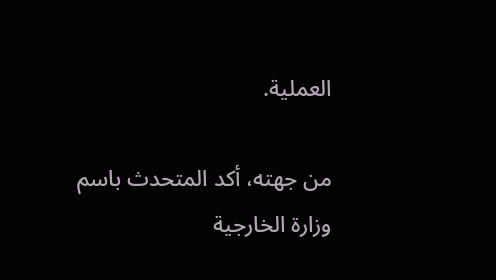العملية.

من جهته، أكد المتحدث باسم وزارة الخارجية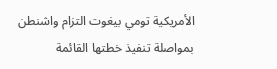الأمريكية تومي بيغوت التزام واشنطن بمواصلة تنفيذ خطتها القائمة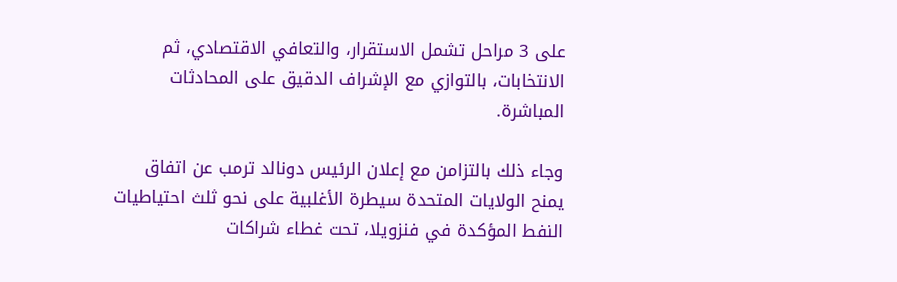على 3 مراحل تشمل الاستقرار، والتعافي الاقتصادي، ثم الانتخابات، بالتوازي مع الإشراف الدقيق على المحادثات المباشرة.

وجاء ذلك بالتزامن مع إعلان الرئيس دونالد ترمب عن اتفاق يمنح الولايات المتحدة سيطرة الأغلبية على نحو ثلث احتياطيات النفط المؤكدة في فنزويلا، تحت غطاء شراكات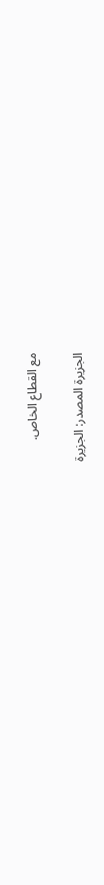مع القطاع الخاص.

الجزيرة المصدر: الجزيرة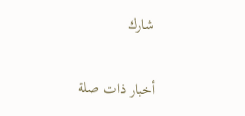شارك

أخبار ذات صلة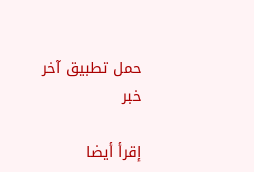حمل تطبيق آخر خبر

إقرأ أيضا